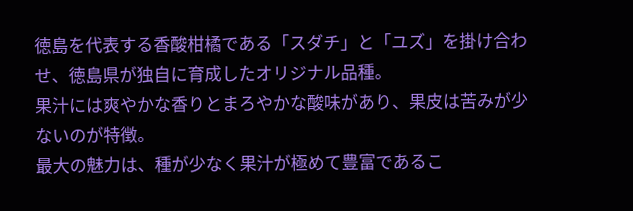徳島を代表する香酸柑橘である「スダチ」と「ユズ」を掛け合わせ、徳島県が独自に育成したオリジナル品種。
果汁には爽やかな香りとまろやかな酸味があり、果皮は苦みが少ないのが特徴。
最大の魅力は、種が少なく果汁が極めて豊富であるこ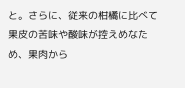と。さらに、従来の柑橘に比べて果皮の苦味や酸味が控えめなため、果肉から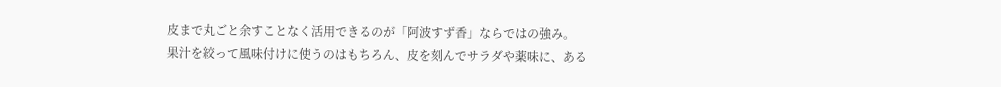皮まで丸ごと余すことなく活用できるのが「阿波すず香」ならではの強み。
果汁を絞って風味付けに使うのはもちろん、皮を刻んでサラダや薬味に、ある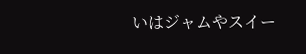いはジャムやスイー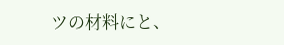ツの材料にと、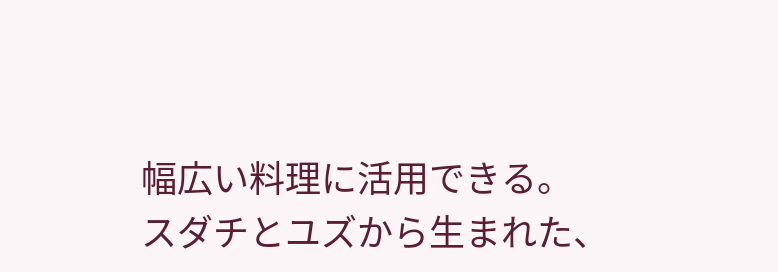幅広い料理に活用できる。
スダチとユズから生まれた、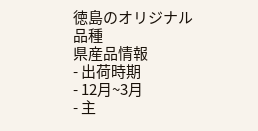徳島のオリジナル品種
県産品情報
- 出荷時期
- 12月~3月
- 主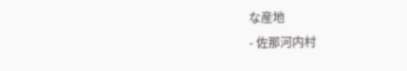な産地
- 佐那河内村